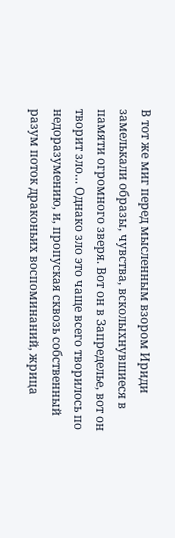В тот же миг перед мысленным взором Ириди замелькали образы, чувства, всколыхнувшиеся в памяти огромного зверя. Вот он в Запределье, вот он творит зло… Однако зло это чаще всего творилось по недоразумению, и, пропуская сквозь собственный разум поток драконьих воспоминаний, жрица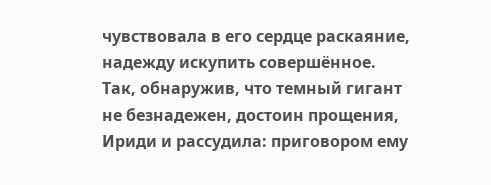чувствовала в его сердце раскаяние, надежду искупить совершённое.
Так, обнаружив, что темный гигант не безнадежен, достоин прощения, Ириди и рассудила: приговором ему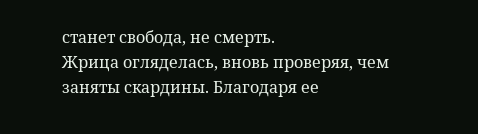станет свобода, не смерть.
Жрица огляделась, вновь проверяя, чем заняты скардины. Благодаря ее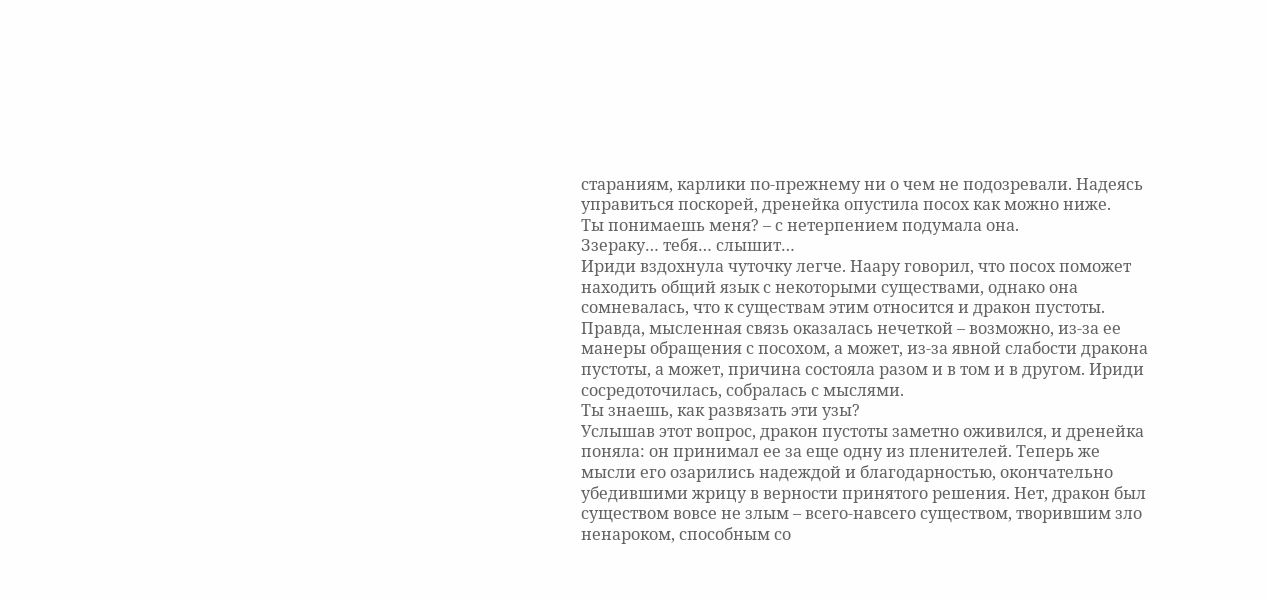стараниям, карлики по-прежнему ни о чем не подозревали. Надеясь управиться поскорей, дренейка опустила посох как можно ниже.
Ты понимаешь меня? – с нетерпением подумала она.
Ззераку… тебя… слышит…
Ириди вздохнула чуточку легче. Наару говорил, что посох поможет находить общий язык с некоторыми существами, однако она сомневалась, что к существам этим относится и дракон пустоты.
Правда, мысленная связь оказалась нечеткой – возможно, из-за ее манеры обращения с посохом, а может, из-за явной слабости дракона пустоты, а может, причина состояла разом и в том и в другом. Ириди сосредоточилась, собралась с мыслями.
Ты знаешь, как развязать эти узы?
Услышав этот вопрос, дракон пустоты заметно оживился, и дренейка поняла: он принимал ее за еще одну из пленителей. Теперь же мысли его озарились надеждой и благодарностью, окончательно убедившими жрицу в верности принятого решения. Нет, дракон был существом вовсе не злым – всего-навсего существом, творившим зло ненароком, способным со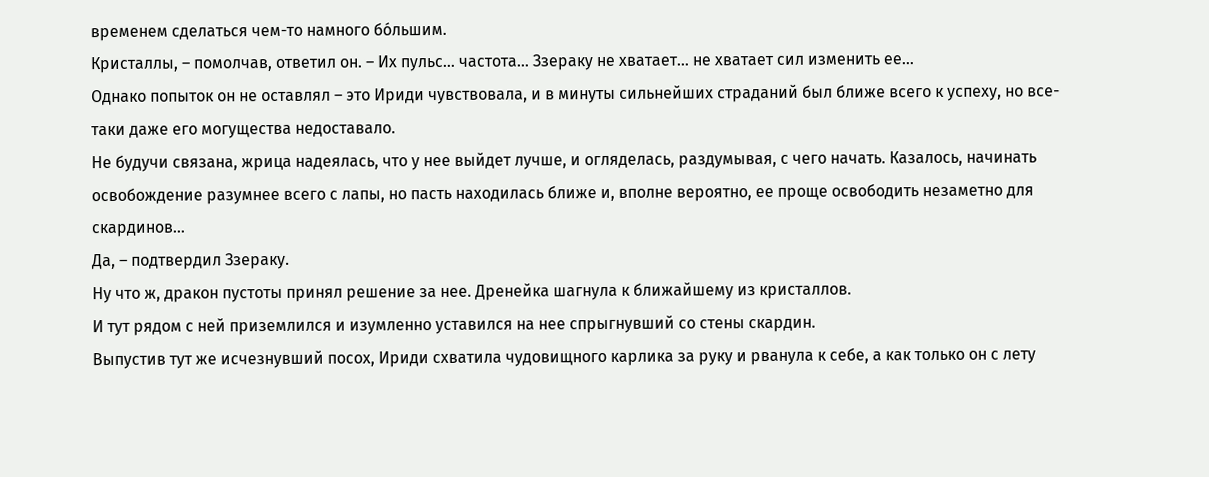временем сделаться чем-то намного бо́льшим.
Кристаллы, – помолчав, ответил он. – Их пульс… частота… Ззераку не хватает… не хватает сил изменить ее…
Однако попыток он не оставлял – это Ириди чувствовала, и в минуты сильнейших страданий был ближе всего к успеху, но все-таки даже его могущества недоставало.
Не будучи связана, жрица надеялась, что у нее выйдет лучше, и огляделась, раздумывая, с чего начать. Казалось, начинать освобождение разумнее всего с лапы, но пасть находилась ближе и, вполне вероятно, ее проще освободить незаметно для скардинов…
Да, – подтвердил Ззераку.
Ну что ж, дракон пустоты принял решение за нее. Дренейка шагнула к ближайшему из кристаллов.
И тут рядом с ней приземлился и изумленно уставился на нее спрыгнувший со стены скардин.
Выпустив тут же исчезнувший посох, Ириди схватила чудовищного карлика за руку и рванула к себе, а как только он с лету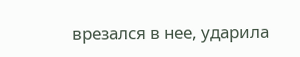врезался в нее, ударила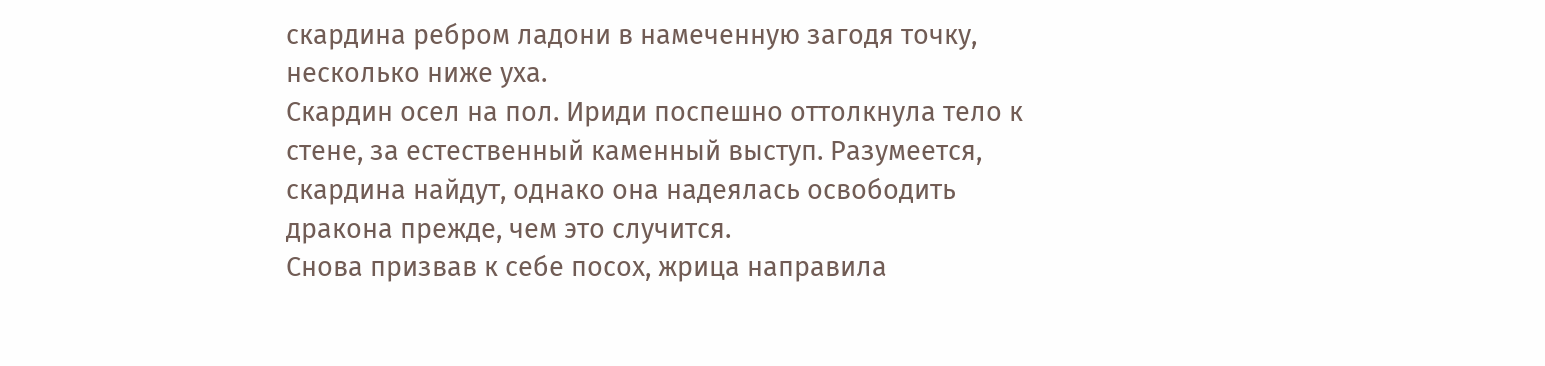скардина ребром ладони в намеченную загодя точку, несколько ниже уха.
Скардин осел на пол. Ириди поспешно оттолкнула тело к стене, за естественный каменный выступ. Разумеется, скардина найдут, однако она надеялась освободить дракона прежде, чем это случится.
Снова призвав к себе посох, жрица направила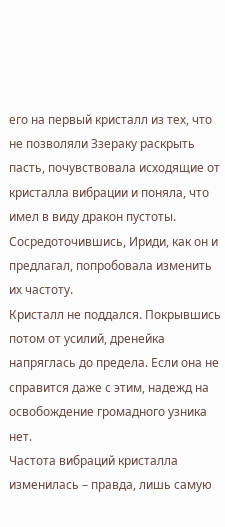его на первый кристалл из тех, что не позволяли Ззераку раскрыть пасть, почувствовала исходящие от кристалла вибрации и поняла, что имел в виду дракон пустоты. Сосредоточившись, Ириди, как он и предлагал, попробовала изменить их частоту.
Кристалл не поддался. Покрывшись потом от усилий, дренейка напряглась до предела. Если она не справится даже с этим, надежд на освобождение громадного узника нет.
Частота вибраций кристалла изменилась – правда, лишь самую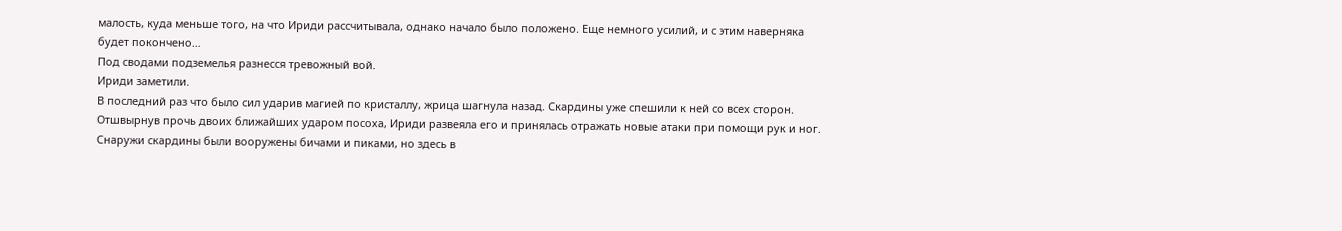малость, куда меньше того, на что Ириди рассчитывала, однако начало было положено. Еще немного усилий, и с этим наверняка будет покончено…
Под сводами подземелья разнесся тревожный вой.
Ириди заметили.
В последний раз что было сил ударив магией по кристаллу, жрица шагнула назад. Скардины уже спешили к ней со всех сторон.
Отшвырнув прочь двоих ближайших ударом посоха, Ириди развеяла его и принялась отражать новые атаки при помощи рук и ног. Снаружи скардины были вооружены бичами и пиками, но здесь в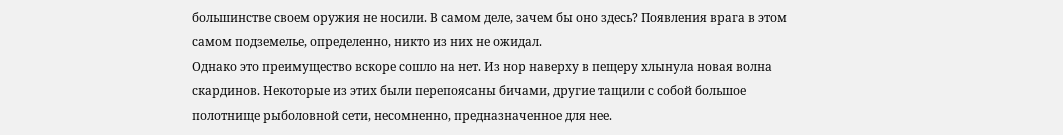большинстве своем оружия не носили. В самом деле, зачем бы оно здесь? Появления врага в этом самом подземелье, определенно, никто из них не ожидал.
Однако это преимущество вскоре сошло на нет. Из нор наверху в пещеру хлынула новая волна скардинов. Некоторые из этих были перепоясаны бичами, другие тащили с собой большое полотнище рыболовной сети, несомненно, предназначенное для нее.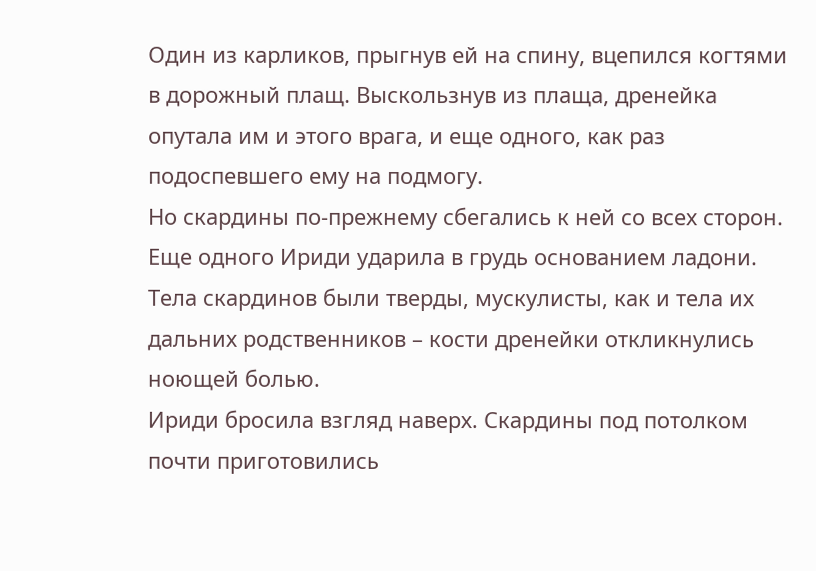Один из карликов, прыгнув ей на спину, вцепился когтями в дорожный плащ. Выскользнув из плаща, дренейка опутала им и этого врага, и еще одного, как раз подоспевшего ему на подмогу.
Но скардины по-прежнему сбегались к ней со всех сторон. Еще одного Ириди ударила в грудь основанием ладони. Тела скардинов были тверды, мускулисты, как и тела их дальних родственников – кости дренейки откликнулись ноющей болью.
Ириди бросила взгляд наверх. Скардины под потолком почти приготовились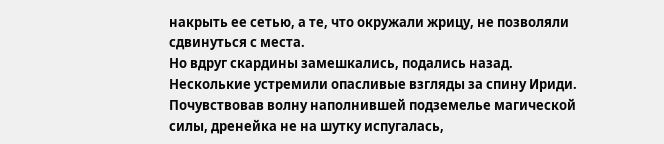накрыть ее сетью, а те, что окружали жрицу, не позволяли сдвинуться с места.
Но вдруг скардины замешкались, подались назад. Несколькие устремили опасливые взгляды за спину Ириди.
Почувствовав волну наполнившей подземелье магической силы, дренейка не на шутку испугалась,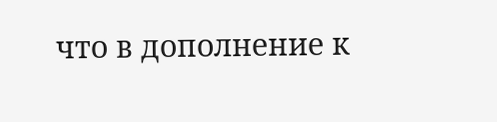что в дополнение к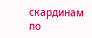скардинам по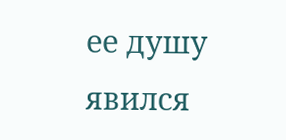ее душу явился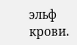эльф крови.